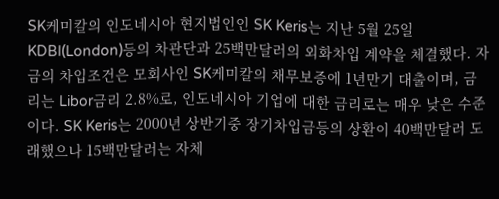SK케미칼의 인도네시아 현지법인인 SK Keris는 지난 5월 25일 KDBI(London)등의 차관단과 25백만달러의 외화차입 계약을 체결했다. 자금의 차입조건은 모회사인 SK케미칼의 채무보증에 1년만기 대출이며, 금리는 Libor금리 2.8%로, 인도네시아 기업에 대한 금리로는 매우 낮은 수준이다. SK Keris는 2000년 상반기중 장기차입금등의 상환이 40백만달러 도래했으나 15백만달러는 자체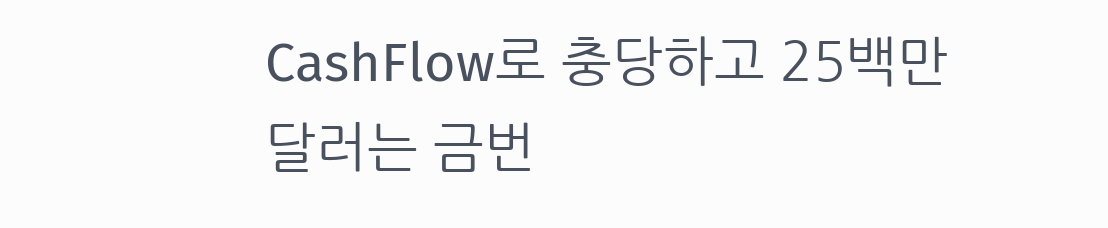CashFlow로 충당하고 25백만달러는 금번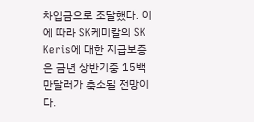차입금으로 조달했다. 이에 따라 SK케미칼의 SK Keris에 대한 지급보증은 금년 상반기중 15백만달러가 축소될 전망이다.